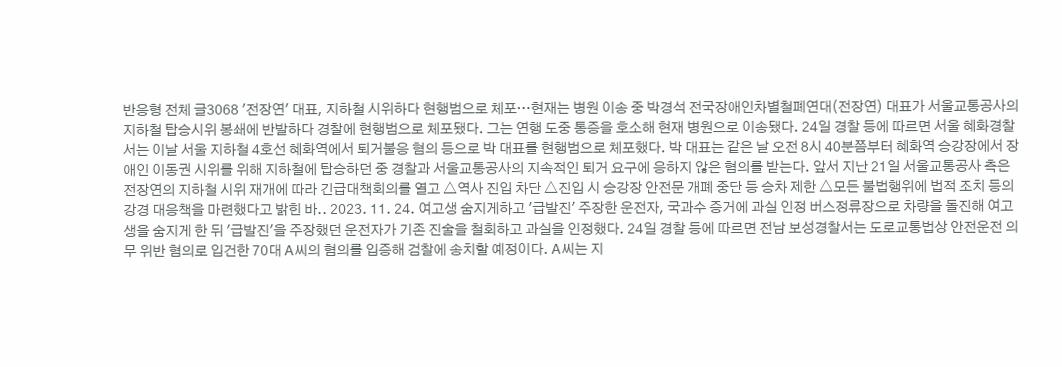반응형 전체 글3068 '전장연' 대표, 지하철 시위하다 현행범으로 체포…현재는 병원 이송 중 박경석 전국장애인차별철폐연대(전장연) 대표가 서울교통공사의 지하철 탑승시위 봉쇄에 반발하다 경찰에 현행범으로 체포됐다. 그는 연행 도중 통증을 호소해 현재 병원으로 이송됐다. 24일 경찰 등에 따르면 서울 혜화경찰서는 이날 서울 지하철 4호선 혜화역에서 퇴거불응 혐의 등으로 박 대표를 현행범으로 체포했다. 박 대표는 같은 날 오전 8시 40분쯤부터 혜화역 승강장에서 장애인 이동권 시위를 위해 지하철에 탑승하던 중 경찰과 서울교통공사의 지속적인 퇴거 요구에 응하지 않은 혐의를 받는다. 앞서 지난 21일 서울교통공사 측은 전장연의 지하철 시위 재개에 따라 긴급대책회의를 열고 △역사 진입 차단 △진입 시 승강장 안전문 개폐 중단 등 승차 제한 △모든 불법행위에 법적 조치 등의 강경 대응책을 마련했다고 밝힌 바.. 2023. 11. 24. 여고생 숨지게하고 '급발진' 주장한 운전자, 국과수 증거에 과실 인정 버스정류장으로 차량을 돌진해 여고생을 숨지게 한 뒤 '급발진'을 주장했던 운전자가 기존 진술을 철회하고 과실을 인정했다. 24일 경찰 등에 따르면 전남 보성경찰서는 도로교통법상 안전운전 의무 위반 혐의로 입건한 70대 A씨의 혐의를 입증해 검찰에 송치할 예정이다. A씨는 지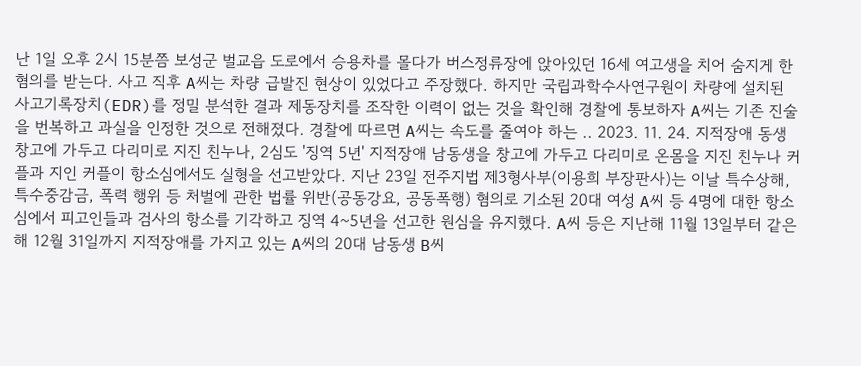난 1일 오후 2시 15분쯤 보성군 벌교읍 도로에서 승용차를 몰다가 버스정류장에 앉아있던 16세 여고생을 치어 숨지게 한 혐의를 받는다. 사고 직후 A씨는 차량 급발진 현상이 있었다고 주장했다. 하지만 국립과학수사연구원이 차량에 설치된 사고기록장치(EDR)를 정밀 분석한 결과 제동장치를 조작한 이력이 없는 것을 확인해 경찰에 통보하자 A씨는 기존 진술을 번복하고 과실을 인정한 것으로 전해졌다. 경찰에 따르면 A씨는 속도를 줄여야 하는 .. 2023. 11. 24. 지적장애 동생 창고에 가두고 다리미로 지진 친누나, 2심도 '징역 5년' 지적장애 남동생을 창고에 가두고 다리미로 온몸을 지진 친누나 커플과 지인 커플이 항소심에서도 실형을 선고받았다. 지난 23일 전주지법 제3형사부(이용희 부장판사)는 이날 특수상해, 특수중감금, 폭력 행위 등 처벌에 관한 법률 위반(공동강요, 공동폭행) 혐의로 기소된 20대 여성 A씨 등 4명에 대한 항소심에서 피고인들과 검사의 항소를 기각하고 징역 4~5년을 선고한 원심을 유지했다. A씨 등은 지난해 11월 13일부터 같은 해 12월 31일까지 지적장애를 가지고 있는 A씨의 20대 남동생 B씨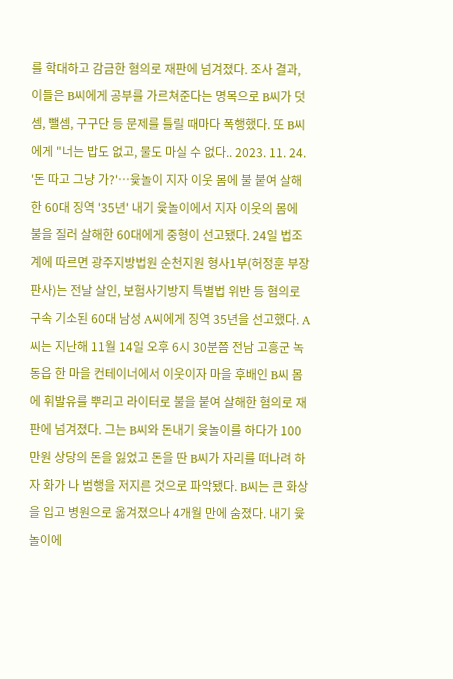를 학대하고 감금한 혐의로 재판에 넘겨졌다. 조사 결과, 이들은 B씨에게 공부를 가르쳐준다는 명목으로 B씨가 덧셈, 뺄셈, 구구단 등 문제를 틀릴 때마다 폭행했다. 또 B씨에게 "너는 밥도 없고, 물도 마실 수 없다.. 2023. 11. 24. '돈 따고 그냥 가?'…윷놀이 지자 이웃 몸에 불 붙여 살해한 60대 징역 '35년' 내기 윷놀이에서 지자 이웃의 몸에 불을 질러 살해한 60대에게 중형이 선고됐다. 24일 법조계에 따르면 광주지방법원 순천지원 형사1부(허정훈 부장판사)는 전날 살인, 보험사기방지 특별법 위반 등 혐의로 구속 기소된 60대 남성 A씨에게 징역 35년을 선고했다. A씨는 지난해 11월 14일 오후 6시 30분쯤 전남 고흥군 녹동읍 한 마을 컨테이너에서 이웃이자 마을 후배인 B씨 몸에 휘발유를 뿌리고 라이터로 불을 붙여 살해한 혐의로 재판에 넘겨졌다. 그는 B씨와 돈내기 윷놀이를 하다가 100만원 상당의 돈을 잃었고 돈을 딴 B씨가 자리를 떠나려 하자 화가 나 범행을 저지른 것으로 파악됐다. B씨는 큰 화상을 입고 병원으로 옮겨졌으나 4개월 만에 숨졌다. 내기 윷놀이에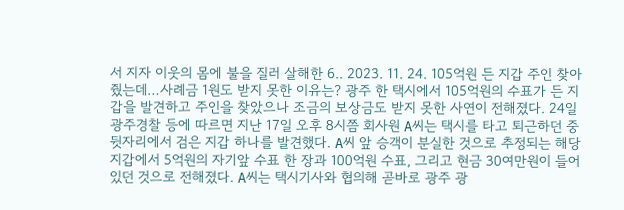서 지자 이웃의 몸에 불을 질러 살해한 6.. 2023. 11. 24. 105억원 든 지갑 주인 찾아줬는데…사례금 1원도 받지 못한 이유는? 광주 한 택시에서 105억원의 수표가 든 지갑을 발견하고 주인을 찾았으나 조금의 보상금도 받지 못한 사연이 전해졌다. 24일 광주경찰 등에 따르면 지난 17일 오후 8시쯤 회사원 A씨는 택시를 타고 퇴근하던 중 뒷자리에서 검은 지갑 하나를 발견했다. A씨 앞 승객이 분실한 것으로 추정되는 해당 지갑에서 5억원의 자기앞 수표 한 장과 100억원 수표, 그리고 현금 30여만원이 들어있던 것으로 전해졌다. A씨는 택시기사와 협의해 곧바로 광주 광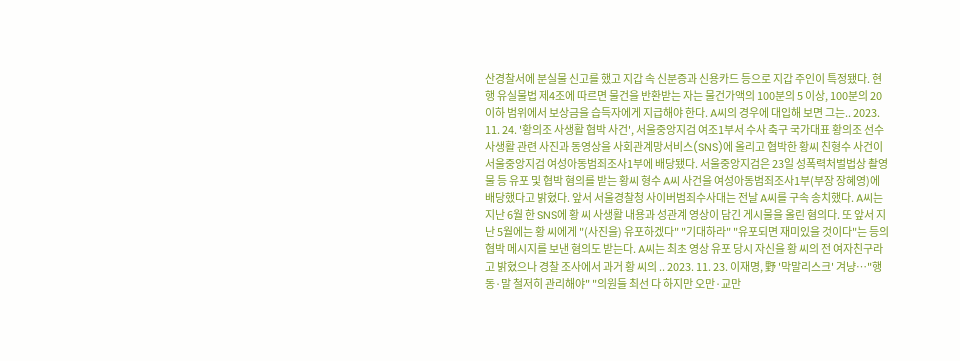산경찰서에 분실물 신고를 했고 지갑 속 신분증과 신용카드 등으로 지갑 주인이 특정됐다. 현행 유실물법 제4조에 따르면 물건을 반환받는 자는 물건가액의 100분의 5 이상, 100분의 20 이하 범위에서 보상금을 습득자에게 지급해야 한다. A씨의 경우에 대입해 보면 그는.. 2023. 11. 24. '황의조 사생활 협박 사건', 서울중앙지검 여조1부서 수사 축구 국가대표 황의조 선수 사생활 관련 사진과 동영상을 사회관계망서비스(SNS)에 올리고 협박한 황씨 친형수 사건이 서울중앙지검 여성아동범죄조사1부에 배당됐다. 서울중앙지검은 23일 성폭력처벌법상 촬영물 등 유포 및 협박 혐의를 받는 황씨 형수 A씨 사건을 여성아동범죄조사1부(부장 장혜영)에 배당했다고 밝혔다. 앞서 서울경찰청 사이버범죄수사대는 전날 A씨를 구속 송치했다. A씨는 지난 6월 한 SNS에 황 씨 사생활 내용과 성관계 영상이 담긴 게시물을 올린 혐의다. 또 앞서 지난 5월에는 황 씨에게 "(사진을) 유포하겠다" "기대하라" "유포되면 재미있을 것이다"는 등의 협박 메시지를 보낸 혐의도 받는다. A씨는 최초 영상 유포 당시 자신을 황 씨의 전 여자친구라고 밝혔으나 경찰 조사에서 과거 황 씨의 .. 2023. 11. 23. 이재명, 野 '막말리스크' 겨냥…"행동·말 철저히 관리해야" "의원들 최선 다 하지만 오만·교만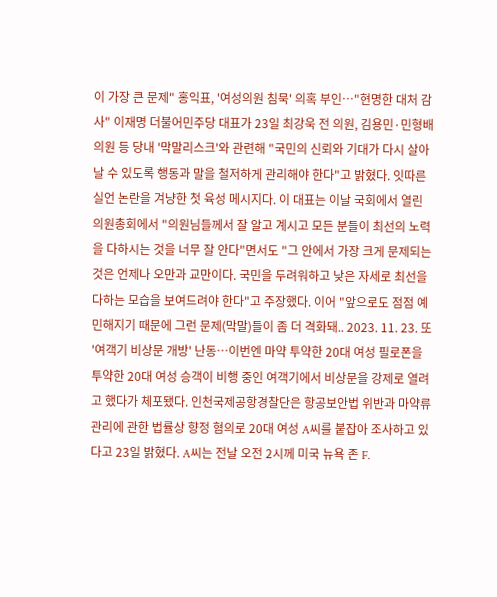이 가장 큰 문제" 홍익표, '여성의원 침묵' 의혹 부인…"현명한 대처 감사" 이재명 더불어민주당 대표가 23일 최강욱 전 의원, 김용민·민형배 의원 등 당내 '막말리스크'와 관련해 "국민의 신뢰와 기대가 다시 살아날 수 있도록 행동과 말을 철저하게 관리해야 한다"고 밝혔다. 잇따른 실언 논란을 겨냥한 첫 육성 메시지다. 이 대표는 이날 국회에서 열린 의원총회에서 "의원님들께서 잘 알고 계시고 모든 분들이 최선의 노력을 다하시는 것을 너무 잘 안다"면서도 "그 안에서 가장 크게 문제되는 것은 언제나 오만과 교만이다. 국민을 두려워하고 낮은 자세로 최선을 다하는 모습을 보여드려야 한다"고 주장했다. 이어 "앞으로도 점점 예민해지기 때문에 그런 문제(막말)들이 좀 더 격화돼.. 2023. 11. 23. 또 '여객기 비상문 개방' 난동…이번엔 마약 투약한 20대 여성 필로폰을 투약한 20대 여성 승객이 비행 중인 여객기에서 비상문을 강제로 열려고 했다가 체포됐다. 인천국제공항경찰단은 항공보안법 위반과 마약류 관리에 관한 법률상 향정 혐의로 20대 여성 A씨를 붙잡아 조사하고 있다고 23일 밝혔다. A씨는 전날 오전 2시께 미국 뉴욕 존 F.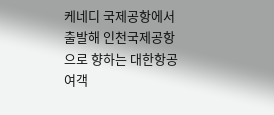케네디 국제공항에서 출발해 인천국제공항으로 향하는 대한항공 여객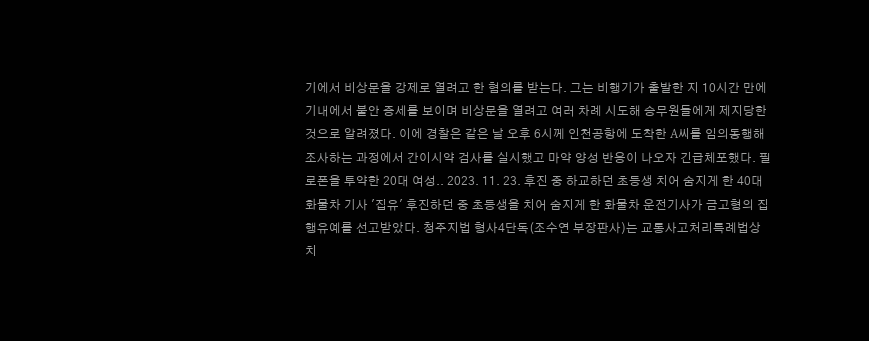기에서 비상문을 강제로 열려고 한 혐의를 받는다. 그는 비행기가 출발한 지 10시간 만에 기내에서 불안 증세를 보이며 비상문을 열려고 여러 차례 시도해 승무원들에게 제지당한 것으로 알려졌다. 이에 경찰은 같은 날 오후 6시께 인천공항에 도착한 A씨를 임의동행해 조사하는 과정에서 간이시약 검사를 실시했고 마약 양성 반응이 나오자 긴급체포했다. 필로폰을 투약한 20대 여성.. 2023. 11. 23. 후진 중 하교하던 초등생 치어 숨지게 한 40대 화물차 기사 '집유' 후진하던 중 초등생을 치어 숨지게 한 화물차 운전기사가 금고형의 집행유예를 선고받았다. 청주지법 형사4단독(조수연 부장판사)는 교통사고처리특례법상 치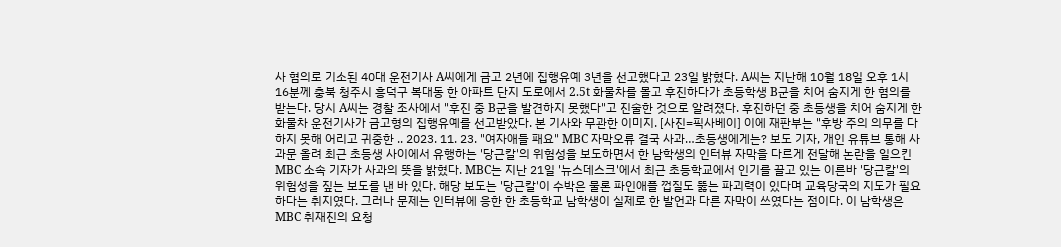사 혐의로 기소된 40대 운전기사 A씨에게 금고 2년에 집행유예 3년을 선고했다고 23일 밝혔다. A씨는 지난해 10월 18일 오후 1시 16분께 충북 청주시 흥덕구 복대동 한 아파트 단지 도로에서 2.5t 화물차를 몰고 후진하다가 초등학생 B군을 치어 숨지게 한 혐의를 받는다. 당시 A씨는 경찰 조사에서 "후진 중 B군을 발견하지 못했다"고 진술한 것으로 알려졌다. 후진하던 중 초등생을 치어 숨지게 한 화물차 운전기사가 금고형의 집행유예를 선고받았다. 본 기사와 무관한 이미지. [사진=픽사베이] 이에 재판부는 "후방 주의 의무를 다하지 못해 어리고 귀중한 .. 2023. 11. 23. "여자애들 패요" MBC 자막오류 결국 사과…초등생에게는? 보도 기자, 개인 유튜브 통해 사과문 올려 최근 초등생 사이에서 유행하는 '당근칼'의 위험성을 보도하면서 한 남학생의 인터뷰 자막을 다르게 전달해 논란을 일으킨 MBC 소속 기자가 사과의 뜻을 밝혔다. MBC는 지난 21일 '뉴스데스크'에서 최근 초등학교에서 인기를 끌고 있는 이른바 '당근칼'의 위험성을 짚는 보도를 낸 바 있다. 해당 보도는 '당근칼'이 수박은 물론 파인애플 껍질도 뚫는 파괴력이 있다며 교육당국의 지도가 필요하다는 취지였다. 그러나 문제는 인터뷰에 응한 한 초등학교 남학생이 실제로 한 발언과 다른 자막이 쓰였다는 점이다. 이 남학생은 MBC 취재진의 요청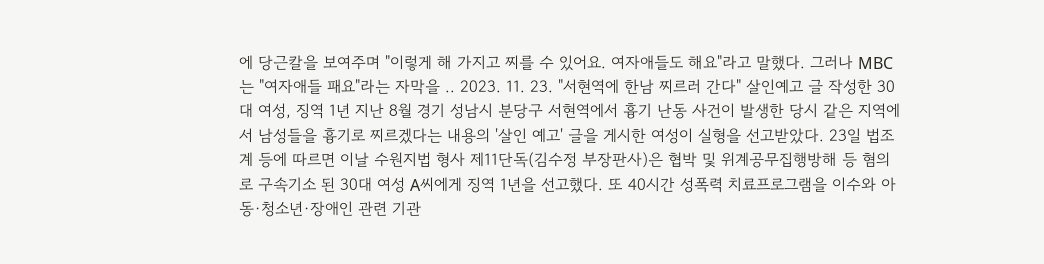에 당근칼을 보여주며 "이렇게 해 가지고 찌를 수 있어요. 여자애들도 해요"라고 말했다. 그러나 MBC는 "여자애들 패요"라는 자막을 .. 2023. 11. 23. "서현역에 한남 찌르러 간다" 살인예고 글 작성한 30대 여성, 징역 1년 지난 8월 경기 성남시 분당구 서현역에서 흉기 난동 사건이 발생한 당시 같은 지역에서 남성들을 흉기로 찌르겠다는 내용의 '살인 예고' 글을 게시한 여성이 실형을 선고받았다. 23일 법조계 등에 따르면 이날 수원지법 형사 제11단독(김수정 부장판사)은 협박 및 위계공무집행방해 등 혐의로 구속기소 된 30대 여성 A씨에게 징역 1년을 선고했다. 또 40시간 성폭력 치료프로그램을 이수와 아동·청소년·장애인 관련 기관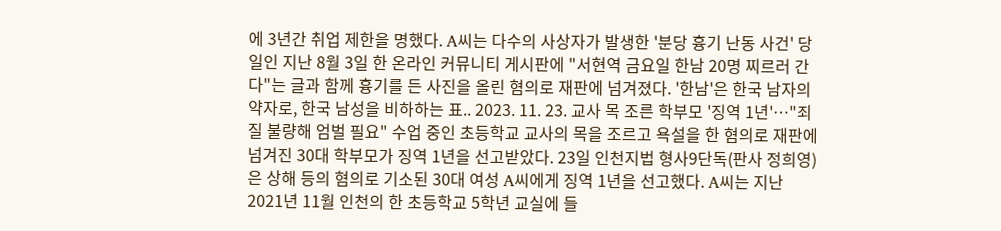에 3년간 취업 제한을 명했다. A씨는 다수의 사상자가 발생한 '분당 흉기 난동 사건' 당일인 지난 8월 3일 한 온라인 커뮤니티 게시판에 "서현역 금요일 한남 20명 찌르러 간다"는 글과 함께 흉기를 든 사진을 올린 혐의로 재판에 넘겨졌다. '한남'은 한국 남자의 약자로, 한국 남성을 비하하는 표.. 2023. 11. 23. 교사 목 조른 학부모 '징역 1년'…"죄질 불량해 엄벌 필요" 수업 중인 초등학교 교사의 목을 조르고 욕설을 한 혐의로 재판에 넘겨진 30대 학부모가 징역 1년을 선고받았다. 23일 인천지법 형사9단독(판사 정희영)은 상해 등의 혐의로 기소된 30대 여성 A씨에게 징역 1년을 선고했다. A씨는 지난 2021년 11월 인천의 한 초등학교 5학년 교실에 들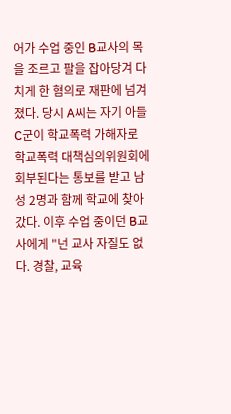어가 수업 중인 B교사의 목을 조르고 팔을 잡아당겨 다치게 한 혐의로 재판에 넘겨졌다. 당시 A씨는 자기 아들 C군이 학교폭력 가해자로 학교폭력 대책심의위원회에 회부된다는 통보를 받고 남성 2명과 함께 학교에 찾아갔다. 이후 수업 중이던 B교사에게 "넌 교사 자질도 없다. 경찰, 교육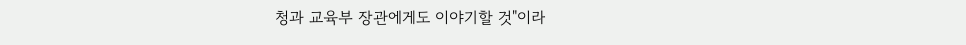청과 교육부 장관에게도 이야기할 것"이라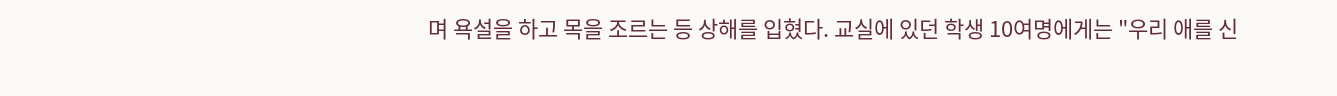며 욕설을 하고 목을 조르는 등 상해를 입혔다. 교실에 있던 학생 10여명에게는 "우리 애를 신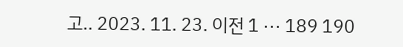고.. 2023. 11. 23. 이전 1 ··· 189 190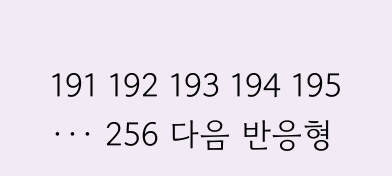191 192 193 194 195 ··· 256 다음 반응형